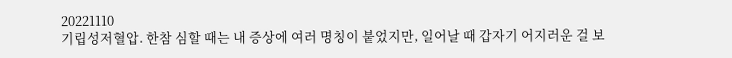20221110
기립성저혈압. 한참 심할 때는 내 증상에 여러 명칭이 붙었지만, 일어날 때 갑자기 어지러운 걸 보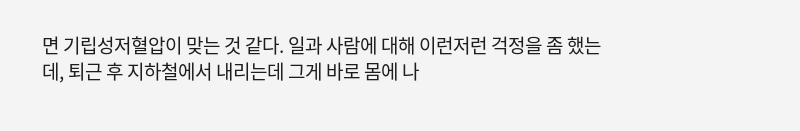면 기립성저혈압이 맞는 것 같다. 일과 사람에 대해 이런저런 걱정을 좀 했는데, 퇴근 후 지하철에서 내리는데 그게 바로 몸에 나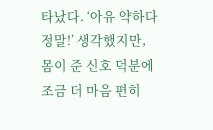타났다. ‘아유 약하다 정말!’ 생각했지만, 몸이 준 신호 덕분에 조금 더 마음 편히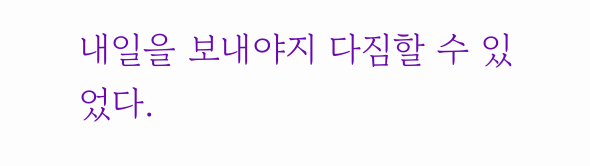내일을 보내야지 다짐할 수 있었다.